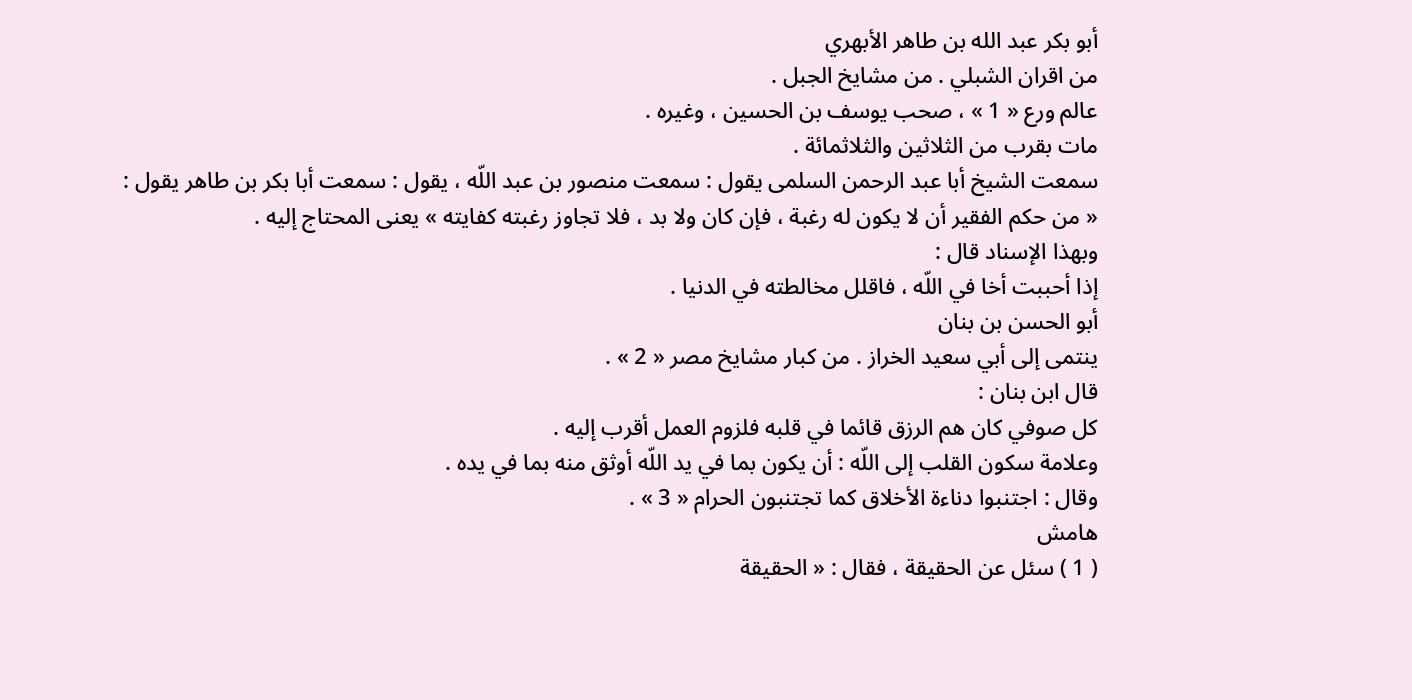أبو بكر عبد الله بن طاهر الأبهري
من اقران الشبلي . من مشايخ الجبل .
عالم ورع « 1 » ، صحب يوسف بن الحسين ، وغيره .
مات بقرب من الثلاثين والثلاثمائة .
سمعت الشيخ أبا عبد الرحمن السلمى يقول : سمعت منصور بن عبد اللّه ، يقول : سمعت أبا بكر بن طاهر يقول :
« من حكم الفقير أن لا يكون له رغبة ، فإن كان ولا بد ، فلا تجاوز رغبته كفايته » يعنى المحتاج إليه .
وبهذا الإسناد قال :
إذا أحببت أخا في اللّه ، فاقلل مخالطته في الدنيا .
أبو الحسن بن بنان
ينتمى إلى أبي سعيد الخراز . من كبار مشايخ مصر « 2 » .
قال ابن بنان :
كل صوفي كان هم الرزق قائما في قلبه فلزوم العمل أقرب إليه .
وعلامة سكون القلب إلى اللّه : أن يكون بما في يد اللّه أوثق منه بما في يده .
وقال : اجتنبوا دناءة الأخلاق كما تجتنبون الحرام « 3 » .
هامش
( 1 ) سئل عن الحقيقة ، فقال : « الحقيقة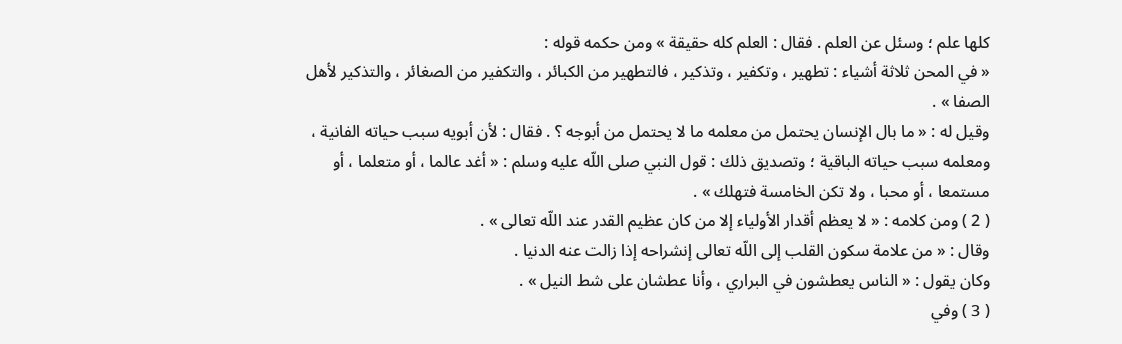كلها علم ؛ وسئل عن العلم . فقال : العلم كله حقيقة » ومن حكمه قوله :
« في المحن ثلاثة أشياء : تطهير ، وتكفير ، وتذكير ، فالتطهير من الكبائر ، والتكفير من الصغائر ، والتذكير لأهل الصفا » .
وقيل له : « ما بال الإنسان يحتمل من معلمه ما لا يحتمل من أبوجه ؟ . فقال : لأن أبويه سبب حياته الفانية ، ومعلمه سبب حياته الباقية ؛ وتصديق ذلك : قول النبي صلى اللّه عليه وسلم : « أغد عالما ، أو متعلما ، أو مستمعا ، أو محبا ، ولا تكن الخامسة فتهلك » .
( 2 ) ومن كلامه : « لا يعظم أقدار الأولياء إلا من كان عظيم القدر عند اللّه تعالى » .
وقال : « من علامة سكون القلب إلى اللّه تعالى إنشراحه إذا زالت عنه الدنيا .
وكان يقول : « الناس يعطشون في البراري ، وأنا عطشان على شط النيل » .
( 3 ) وفي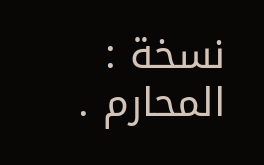نسخة : المحارم .